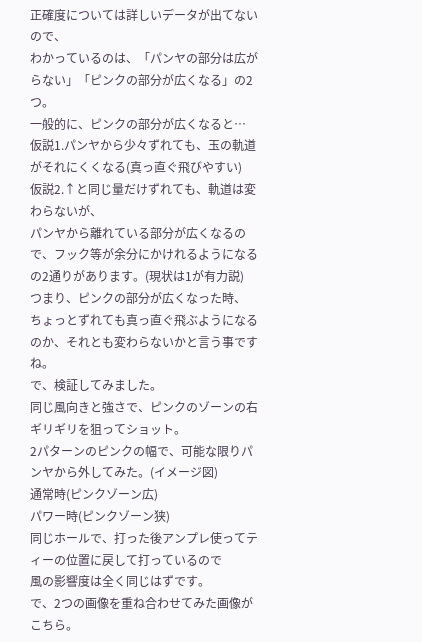正確度については詳しいデータが出てないので、
わかっているのは、「パンヤの部分は広がらない」「ピンクの部分が広くなる」の2つ。
一般的に、ピンクの部分が広くなると…
仮説1.パンヤから少々ずれても、玉の軌道がそれにくくなる(真っ直ぐ飛びやすい)
仮説2.↑と同じ量だけずれても、軌道は変わらないが、
パンヤから離れている部分が広くなるので、フック等が余分にかけれるようになる
の2通りがあります。(現状は1が有力説)
つまり、ピンクの部分が広くなった時、
ちょっとずれても真っ直ぐ飛ぶようになるのか、それとも変わらないかと言う事ですね。
で、検証してみました。
同じ風向きと強さで、ピンクのゾーンの右ギリギリを狙ってショット。
2パターンのピンクの幅で、可能な限りパンヤから外してみた。(イメージ図)
通常時(ピンクゾーン広)
パワー時(ピンクゾーン狭)
同じホールで、打った後アンプレ使ってティーの位置に戻して打っているので
風の影響度は全く同じはずです。
で、2つの画像を重ね合わせてみた画像がこちら。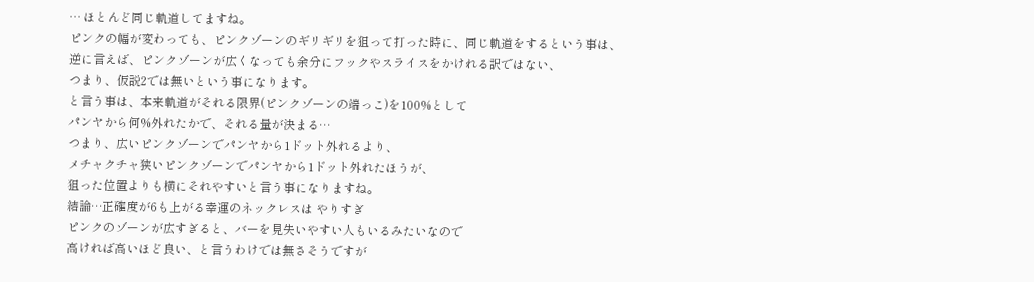… ほとんど同じ軌道してますね。
ピンクの幅が変わっても、ピンクゾーンのギリギリを狙って打った時に、同じ軌道をするという事は、
逆に言えば、ピンクゾーンが広くなっても余分にフックやスライスをかけれる訳ではない、
つまり、仮説2では無いという事になります。
と言う事は、本来軌道がそれる限界(ピンクゾーンの端っこ)を100%として
パンヤから何%外れたかで、それる量が決まる…
つまり、広いピンクゾーンでパンヤから1ドット外れるより、
メチャクチャ狭いピンクゾーンでパンヤから1ドット外れたほうが、
狙った位置よりも横にそれやすいと言う事になりますね。
結論…正確度が6も上がる幸運のネックレスは やりすぎ
ピンクのゾーンが広すぎると、バーを見失いやすい人もいるみたいなので
高ければ高いほど良い、と言うわけでは無さそうですが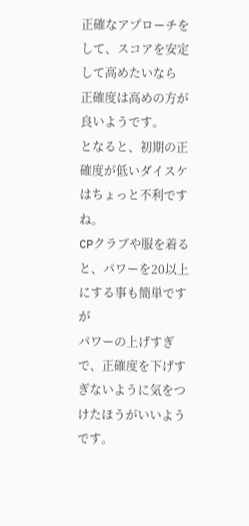正確なアプローチをして、スコアを安定して高めたいなら
正確度は高めの方が良いようです。
となると、初期の正確度が低いダイスケはちょっと不利ですね。
CPクラブや服を着ると、パワーを20以上にする事も簡単ですが
パワーの上げすぎで、正確度を下げすぎないように気をつけたほうがいいようです。